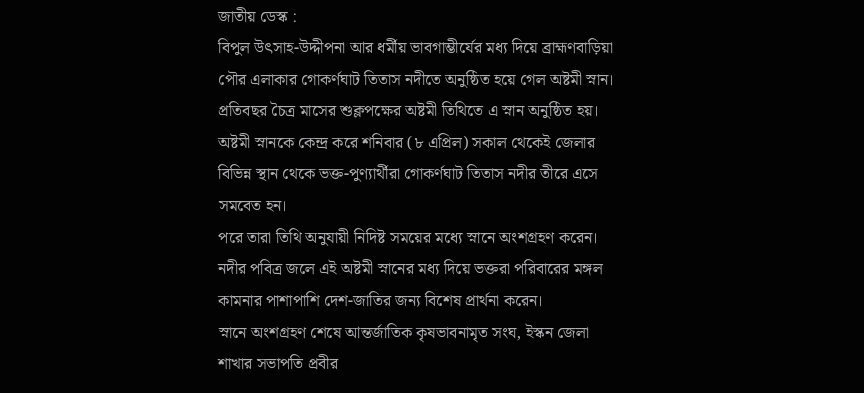জাতীয় ডেস্ক :
বিপুল উৎসাহ-উদ্দীপনা আর ধর্মীয় ভাবগাম্ভীর্যের মধ্য দিয়ে ব্রাহ্মণবাড়িয়া পৌর এলাকার গোকর্ণঘাট তিতাস নদীতে অনুষ্ঠিত হয়ে গেল অষ্টমী স্নান।
প্রতিবছর চৈত্র মাসের শুক্লপক্ষের অষ্টমী তিথিতে এ স্নান অনুষ্ঠিত হয়।
অষ্টমী স্নানকে কেন্দ্র করে শনিবার (৮ এপ্রিল) সকাল থেকেই জেলার বিভিন্ন স্থান থেকে ভক্ত-পুণ্যার্থীরা গোকর্ণঘাট তিতাস নদীর তীরে এসে সমবেত হন।
পরে তারা তিথি অনুযায়ী নিদিষ্ট সময়ের মধ্যে স্নানে অংশগ্রহণ করেন। নদীর পবিত্র জলে এই অষ্টমী স্নানের মধ্য দিয়ে ভক্তরা পরিবারের মঙ্গল কামনার পাশাপাশি দেশ-জাতির জন্য বিশেষ প্রার্থনা করেন।
স্নানে অংশগ্রহণ শেষে আন্তর্জাতিক কৃষভাবনামৃত সংঘ, ইস্কন জেলা শাখার সভাপতি প্রবীর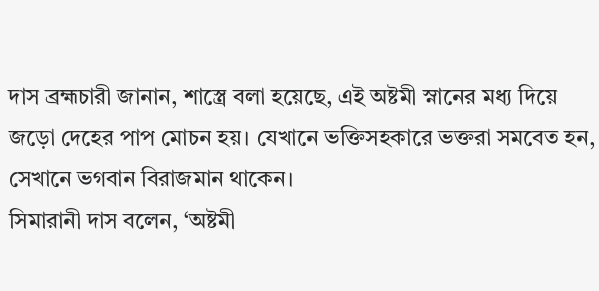দাস ব্রহ্মচারী জানান, শাস্ত্রে বলা হয়েছে, এই অষ্টমী স্নানের মধ্য দিয়ে জড়ো দেহের পাপ মোচন হয়। যেখানে ভক্তিসহকারে ভক্তরা সমবেত হন, সেখানে ভগবান বিরাজমান থাকেন।
সিমারানী দাস বলেন, ‘অষ্টমী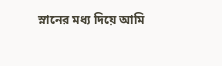স্নানের মধ্য দিয়ে আমি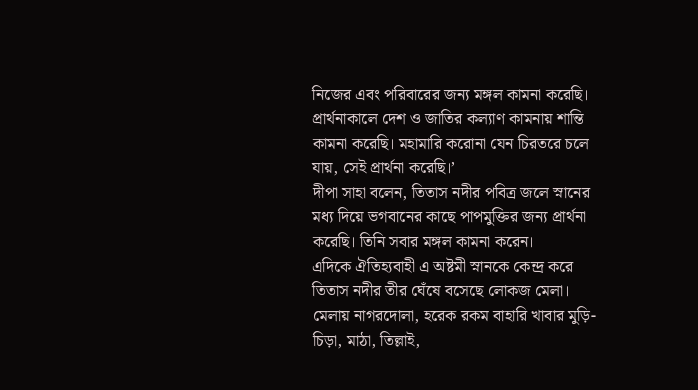নিজের এবং পরিবারের জন্য মঙ্গল কামনা করেছি। প্রার্থনাকালে দেশ ও জাতির কল্যাণ কামনায় শান্তি কামনা করেছি। মহামারি করোনা যেন চিরতরে চলে যায়, সেই প্রার্থনা করেছি।’
দীপা সাহা বলেন, তিতাস নদীর পবিত্র জলে স্নানের মধ্য দিয়ে ভগবানের কাছে পাপমুক্তির জন্য প্রার্থনা করেছি। তিনি সবার মঙ্গল কামনা করেন।
এদিকে ঐতিহ্যবাহী এ অষ্টমী স্নানকে কেন্দ্র করে তিতাস নদীর তীর ঘেঁষে বসেছে লোকজ মেলা। মেলায় নাগরদোলা, হরেক রকম বাহারি খাবার মুড়ি-চিড়া, মাঠা, তিল্লাই,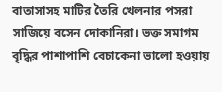বাতাসাসহ মাটির তৈরি খেলনার পসরা সাজিয়ে বসেন দোকানিরা। ভক্ত সমাগম বৃদ্ধির পাশাপাশি বেচাকেনা ভালো হওয়ায়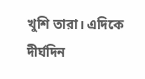খুশি তারা। এদিকে দীর্ঘদিন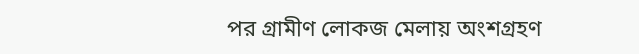পর গ্রামীণ লোকজ মেলায় অংশগ্রহণ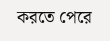করতে পেরে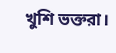খুশি ভক্তরা।